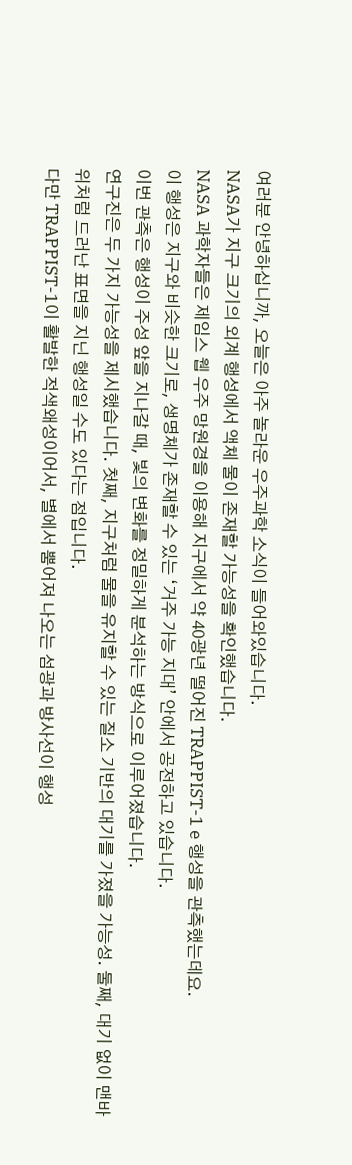여러분 안녕하십니까, 오늘은 아주 놀라운 우주과학 소식이 들어와있습니다.
NASA가 지구 크기의 외계 행성에서 액체 물이 존재할 가능성을 확인했습니다.
NASA 과학자들은 제임스 웹 우주 망원경을 이용해 지구에서 약 40광년 떨어진 TRAPPIST-1 e 행성을 관측했는데요.
이 행성은 지구와 비슷한 크기로, 생명체가 존재할 수 있는 ‘거주 가능 지대’ 안에서 공전하고 있습니다.
이번 관측은 행성이 주성 앞을 지나갈 때, 빛의 변화를 정밀하게 분석하는 방식으로 이루어졌습니다.
연구진은 두 가지 가능성을 제시했습니다. 첫째, 지구처럼 물을 유지할 수 있는 질소 기반의 대기를 가졌을 가능성. 둘째, 대기 없이 맨바위처럼 드러난 표면을 지닌 행성일 수도 있다는 점입니다.
다만 TRAPPIST-1이 활발한 적색왜성이어서, 별에서 뿜어져 나오는 섬광과 방사선이 행성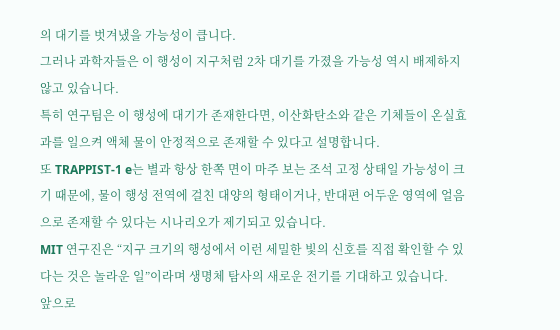의 대기를 벗겨냈을 가능성이 큽니다.
그러나 과학자들은 이 행성이 지구처럼 2차 대기를 가졌을 가능성 역시 배제하지 않고 있습니다.
특히 연구팀은 이 행성에 대기가 존재한다면, 이산화탄소와 같은 기체들이 온실효과를 일으켜 액체 물이 안정적으로 존재할 수 있다고 설명합니다.
또 TRAPPIST-1 e는 별과 항상 한쪽 면이 마주 보는 조석 고정 상태일 가능성이 크기 때문에, 물이 행성 전역에 걸친 대양의 형태이거나, 반대편 어두운 영역에 얼음으로 존재할 수 있다는 시나리오가 제기되고 있습니다.
MIT 연구진은 “지구 크기의 행성에서 이런 세밀한 빛의 신호를 직접 확인할 수 있다는 것은 놀라운 일”이라며 생명체 탐사의 새로운 전기를 기대하고 있습니다.
앞으로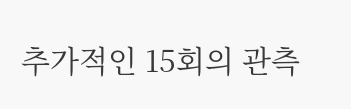추가적인 15회의 관측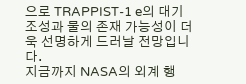으로 TRAPPIST-1 e의 대기 조성과 물의 존재 가능성이 더욱 선명하게 드러날 전망입니다.
지금까지 NASA의 외계 행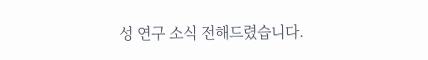성 연구 소식 전해드렸습니다.